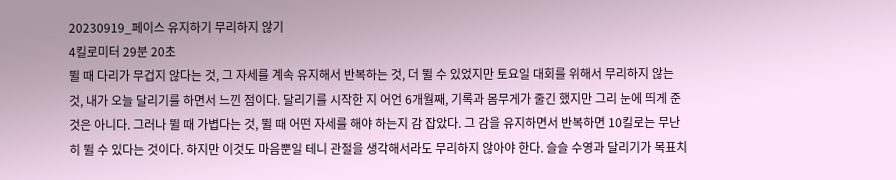20230919_페이스 유지하기 무리하지 않기
4킬로미터 29분 20초
뛸 때 다리가 무겁지 않다는 것, 그 자세를 계속 유지해서 반복하는 것, 더 뛸 수 있었지만 토요일 대회를 위해서 무리하지 않는 것, 내가 오늘 달리기를 하면서 느낀 점이다. 달리기를 시작한 지 어언 6개월째, 기록과 몸무게가 줄긴 했지만 그리 눈에 띄게 준 것은 아니다. 그러나 뛸 때 가볍다는 것, 뛸 때 어떤 자세를 해야 하는지 감 잡았다. 그 감을 유지하면서 반복하면 10킬로는 무난히 뛸 수 있다는 것이다. 하지만 이것도 마음뿐일 테니 관절을 생각해서라도 무리하지 않아야 한다. 슬슬 수영과 달리기가 목표치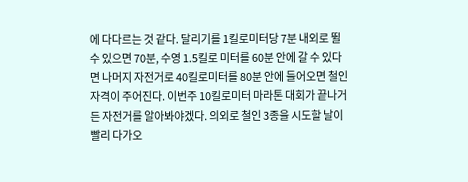에 다다르는 것 같다. 달리기를 1킬로미터당 7분 내외로 뛸 수 있으면 70분, 수영 1.5킬로 미터를 60분 안에 갈 수 있다면 나머지 자전거로 40킬로미터를 80분 안에 들어오면 철인자격이 주어진다. 이번주 10킬로미터 마라톤 대회가 끝나거든 자전거를 알아봐야겠다. 의외로 철인 3종을 시도할 날이 빨리 다가오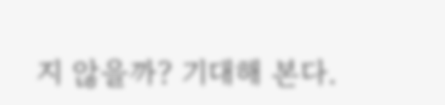지 않을까? 기대해 본다.